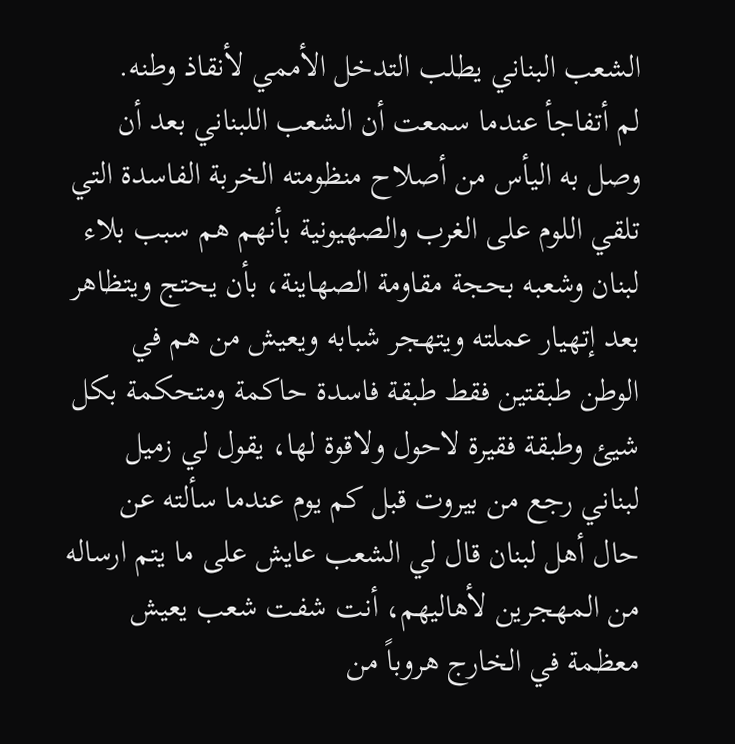الشعب البناني يطلب التدخل الأممي لأنقاذ وطنه.
لم أتفاجأ عندما سمعت أن الشعب اللبناني بعد أن وصل به اليأس من أصلاح منظومته الخربة الفاسدة التي تلقي اللوم على الغرب والصهيونية بأنهم هم سبب بلاء لبنان وشعبه بحجة مقاومة الصهاينة، بأن يحتج ويتظاهر بعد إتهيار عملته ويتهجر شبابه ويعيش من هم في الوطن طبقتين فقط طبقة فاسدة حاكمة ومتحكمة بكل شيئ وطبقة فقيرة لاحول ولاقوة لها، يقول لي زميل لبناني رجع من بيروت قبل كم يوم عندما سألته عن حال أهل لبنان قال لي الشعب عايش على ما يتم ارساله من المهجرين لأهاليهم، أنت شفت شعب يعيش معظمة في الخارج هروباً من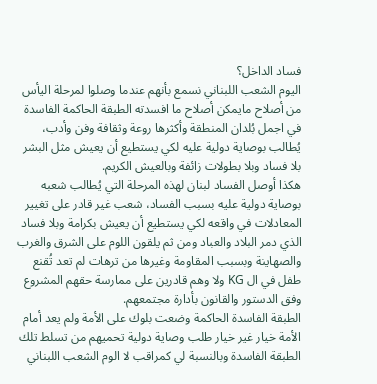فساد الداخل؟
اليوم الشعب اللبناني نسمع بأنهم عندما وصلوا لمرحلة اليأس من أصلاح مايمكن أصلاح ما افسدته الطبقة الحاكمة الفاسدة في اجمل بُلدان المنطقة وأكثرها روعة وثقافة وفن وأدب، يُطالب بوصاية دولية عليه لكي يستطيع أن يعيش مثل البشر بلا فساد وبلا بطولات زائفة وبالعيش الكريم.
هكذا أوصل الفساد لبنان لهذه المرحلة التي يُطالب شعبه بوصاية دولية عليه بسبب الفساد، شعب غير قادر على تغيير المعادلات في واقعه لكي يستطيع أن يعيش بكرامة وبلا فساد الذي دمر البلاد والعباد ومن ثم يلقون اللوم على الشرق والغرب والصهاينة وبسبب المقاومة وغيرها من ترهات لم تعد تُقنع طفل في ال KG ولا وهم قادرين على ممارسة حقهم المشروع وفق الدستور والقانون بأدارة مجتمعهم.
الطبقة الفاسدة الحاكمة وضعت بلوك على الأمة ولم يعد أمام الأمة خيار غير خيار طلب وصاية دولية تحميهم من تسلط تلك الطبقة الفاسدة وبالنسبة لي كمراقب لا الوم الشعب اللبناني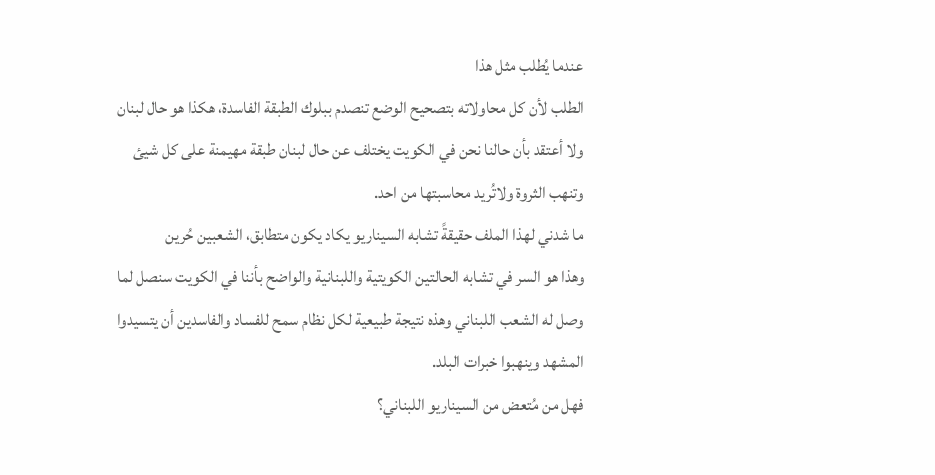عندما يُطلب مثل هذا
الطلب لأن كل محاولاته بتصحيح الوضع تنصدم ببلوك الطبقة الفاسدة، هكذا هو حال لبنان ولا أعتقد بأن حالنا نحن في الكويت يختلف عن حال لبنان طبقة مهيمنة على كل شيئ وتنهب الثروة ولاتُريد محاسبتها من احد.
ما شدني لهذا الملف حقيقةً تشابه السيناريو يكاد يكون متطابق، الشعبين حُرين
وهذا هو السر في تشابه الحالتين الكويتية واللبنانية والواضح بأننا في الكويت سنصل لما وصل له الشعب اللبناني وهذه نتيجة طبيعية لكل نظام سمح للفساد والفاسدين أن يتسيدوا المشهد وينهبوا خبرات البلد.
فهل من مُتعض من السيناريو اللبناني؟